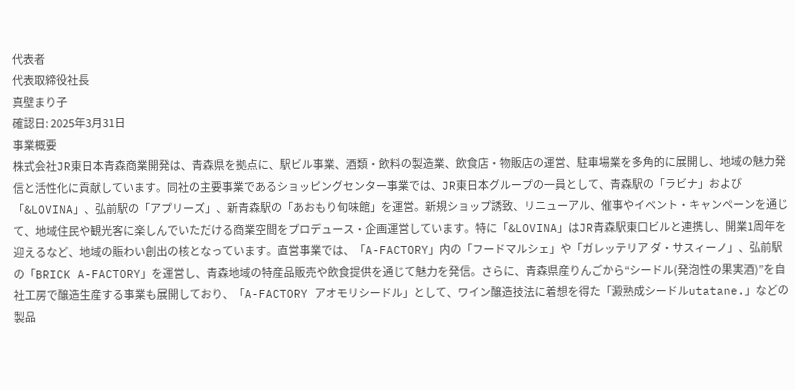代表者
代表取締役社長
真壁まり子
確認日: 2025年3月31日
事業概要
株式会社JR東日本青森商業開発は、青森県を拠点に、駅ビル事業、酒類・飲料の製造業、飲食店・物販店の運営、駐車場業を多角的に展開し、地域の魅力発信と活性化に貢献しています。同社の主要事業であるショッピングセンター事業では、JR東日本グループの一員として、青森駅の「ラビナ」および「&LOVINA」、弘前駅の「アプリーズ」、新青森駅の「あおもり旬味館」を運営。新規ショップ誘致、リニューアル、催事やイベント・キャンペーンを通じて、地域住民や観光客に楽しんでいただける商業空間をプロデュース・企画運営しています。特に「&LOVINA」はJR青森駅東口ビルと連携し、開業1周年を迎えるなど、地域の賑わい創出の核となっています。直営事業では、「A-FACTORY」内の「フードマルシェ」や「ガレッテリア ダ・サスィーノ」、弘前駅の「BRICK A-FACTORY」を運営し、青森地域の特産品販売や飲食提供を通じて魅力を発信。さらに、青森県産りんごから“シードル(発泡性の果実酒)”を自社工房で醸造生産する事業も展開しており、「A-FACTORY アオモリシードル」として、ワイン醸造技法に着想を得た「澱熟成シードルutatane.」などの製品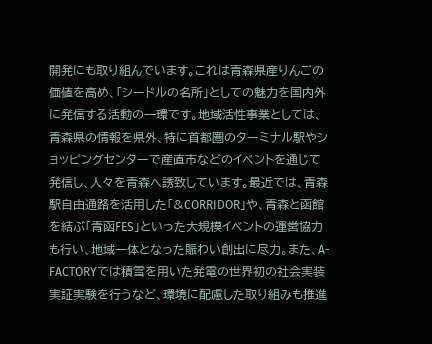開発にも取り組んでいます。これは青森県産りんごの価値を高め、「シードルの名所」としての魅力を国内外に発信する活動の一環です。地域活性事業としては、青森県の情報を県外、特に首都圏のターミナル駅やショッピングセンターで産直市などのイベントを通じて発信し、人々を青森へ誘致しています。最近では、青森駅自由通路を活用した「&CORRIDOR」や、青森と函館を結ぶ「青函FES」といった大規模イベントの運営協力も行い、地域一体となった賑わい創出に尽力。また、A-FACTORYでは積雪を用いた発電の世界初の社会実装実証実験を行うなど、環境に配慮した取り組みも推進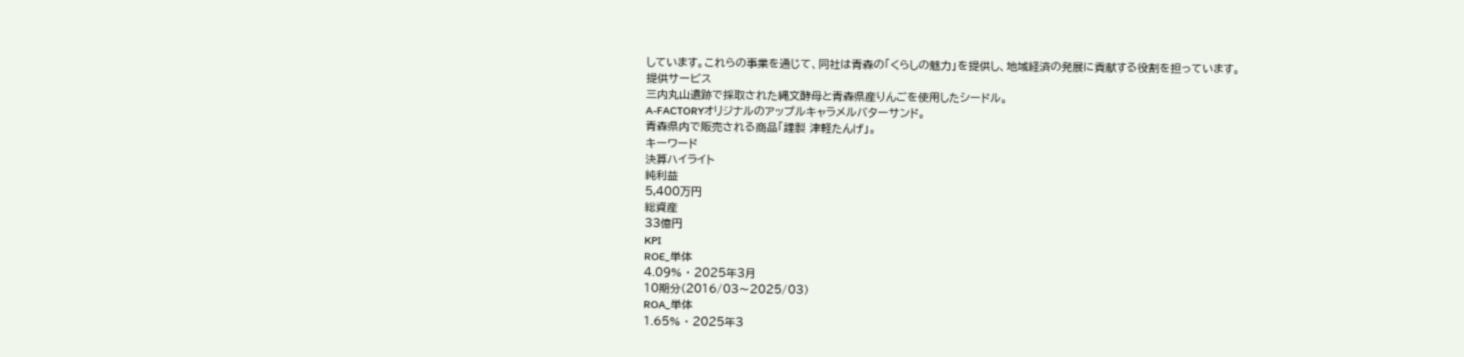しています。これらの事業を通じて、同社は青森の「くらしの魅力」を提供し、地域経済の発展に貢献する役割を担っています。
提供サービス
三内丸山遺跡で採取された縄文酵母と青森県産りんごを使用したシードル。
A-FACTORYオリジナルのアップルキャラメルバターサンド。
青森県内で販売される商品「謹製 津軽たんげ」。
キーワード
決算ハイライト
純利益
5,400万円
総資産
33億円
KPI
ROE_単体
4.09% · 2025年3月
10期分(2016/03〜2025/03)
ROA_単体
1.65% · 2025年3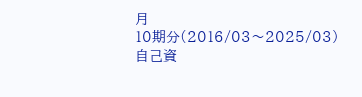月
10期分(2016/03〜2025/03)
自己資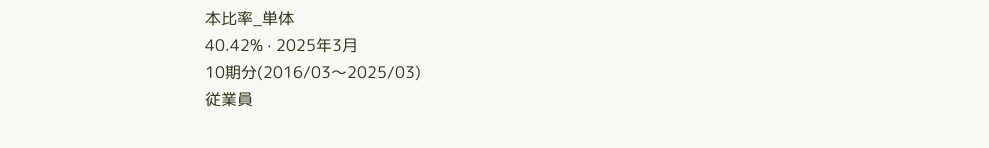本比率_単体
40.42% · 2025年3月
10期分(2016/03〜2025/03)
従業員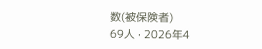数(被保険者)
69人 · 2026年4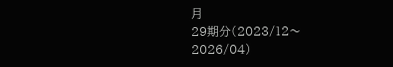月
29期分(2023/12〜2026/04)